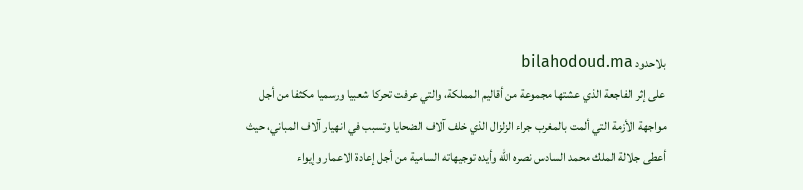بلاحدود bilahodoud.ma
على إثر الفاجعة الذي عشتها مجموعة من أقاليم المملكة، والتي عرفت تحركا شعبيا ورسميا مكثفا من أجل مواجهة الأزمة التي ألمت بالمغرب جراء الزلزال الذي خلف آلاف الضحايا وتسبب في انهيار آلاف المباني، حيث أعطى جلالة الملك محمد السادس نصره الله وأيده توجيهاته السامية من أجل إعادة الاعمار وإيواء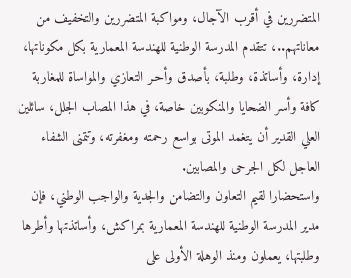المتضررين في أقرب الآجال، ومواكبة المتضررين والتخفيف من معاناتهم..، تتقدم المدرسة الوطنية للهندسة المعمارية بكل مكوناتها، إدارة، وأساتذة، وطلبة، بأصدق وأحـر التعازي والمواساة للمغاربة كافة وأسر الضحايا والمنكوبين خاصة، في هذا المصاب الجلل، سائلين العلي القدير أن يتغمد الموتى بواسع رحمته ومغفرته، وتتمنى الشفاء العاجل لكل الجرحى والمصابين.
واستحضارا لقيم التعاون والتضامن والجدية والواجب الوطني، فإن مدير المدرسة الوطنية للهندسة المعمارية بمراكش، وأساتذتها وأطرها وطلبتها، يعملون ومنذ الوهلة الأولى على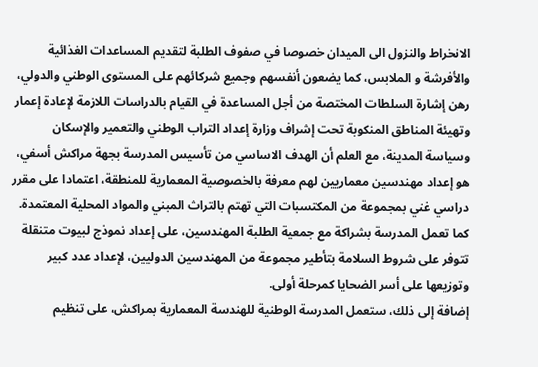الانخراط والنزول الى الميدان خصوصا في صفوف الطلبة لتقديم المساعدات الغذائية والأفرشة و الملابس، كما يضعون أنفسهم وجميع شركائهم على المستوى الوطني والدولي، رهن إشارة السلطات المختصة من أجل المساعدة في القيام بالدراسات اللازمة لإعادة إعمار وتهيئة المناطق المنكوبة تحت إشراف وزارة إعداد التراب الوطني والتعمير والإسكان وسياسة المدينة، مع العلم أن الهدف الاساسي من تأسيس المدرسة بجهة مراكش أسفي، هو إعداد مهندسين معماريين لهم معرفة بالخصوصية المعمارية للمنطقة، اعتمادا على مقرر دراسي غني بمجموعة من المكتسبات التي تهتم بالتراث المبني والمواد المحلية المعتمدة.
كما تعمل المدرسة بشراكة مع جمعية الطلبة المهندسين، على إعداد نموذج لبيوت متنقلة تتوفر على شروط السلامة بتأطير مجموعة من المهندسين الدوليين، لإعداد عدد كبير وتوزيعها على أسر الضحايا كمرحلة أولى.
إضافة إلى ذلك، ستعمل المدرسة الوطنية للهندسة المعمارية بمراكش، على تنظيم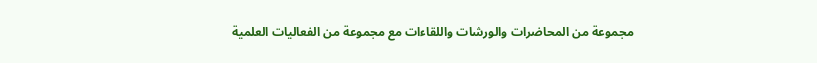مجموعة من المحاضرات والورشات واللقاءات مع مجموعة من الفعاليات العلمية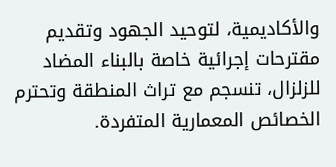والأكاديمية، لتوحيد الجهود وتقديم مقترحات إجرائية خاصة بالبناء المضاد للزلزال، تنسجم مع تراث المنطقة وتحترم الخصائص المعمارية المتفردة.